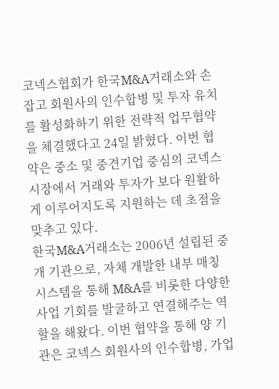코넥스협회가 한국M&A거래소와 손잡고 회원사의 인수합병 및 투자 유치를 활성화하기 위한 전략적 업무협약을 체결했다고 24일 밝혔다. 이번 협약은 중소 및 중견기업 중심의 코넥스 시장에서 거래와 투자가 보다 원활하게 이루어지도록 지원하는 데 초점을 맞추고 있다.
한국M&A거래소는 2006년 설립된 중개 기관으로, 자체 개발한 내부 매칭 시스템을 통해 M&A를 비롯한 다양한 사업 기회를 발굴하고 연결해주는 역할을 해왔다. 이번 협약을 통해 양 기관은 코넥스 회원사의 인수합병, 가업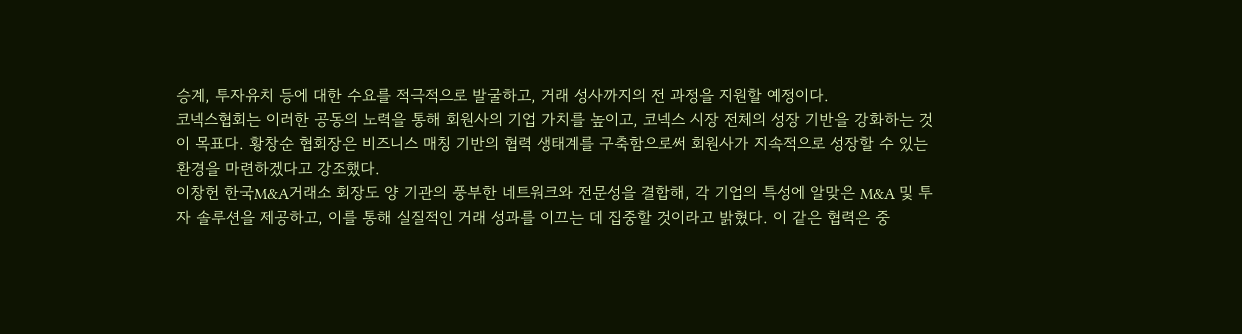승계, 투자유치 등에 대한 수요를 적극적으로 발굴하고, 거래 성사까지의 전 과정을 지원할 예정이다.
코넥스협회는 이러한 공동의 노력을 통해 회원사의 기업 가치를 높이고, 코넥스 시장 전체의 성장 기반을 강화하는 것이 목표다. 황창순 협회장은 비즈니스 매칭 기반의 협력 생태계를 구축함으로써 회원사가 지속적으로 성장할 수 있는 환경을 마련하겠다고 강조했다.
이창헌 한국M&A거래소 회장도 양 기관의 풍부한 네트워크와 전문성을 결합해, 각 기업의 특성에 알맞은 M&A 및 투자 솔루션을 제공하고, 이를 통해 실질적인 거래 성과를 이끄는 데 집중할 것이라고 밝혔다. 이 같은 협력은 중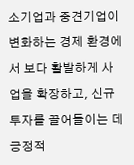소기업과 중견기업이 변화하는 경제 환경에서 보다 활발하게 사업을 확장하고, 신규 투자를 끌어들이는 데 긍정적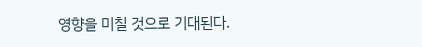영향을 미칠 것으로 기대된다.